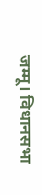जम्मू। विधानसभा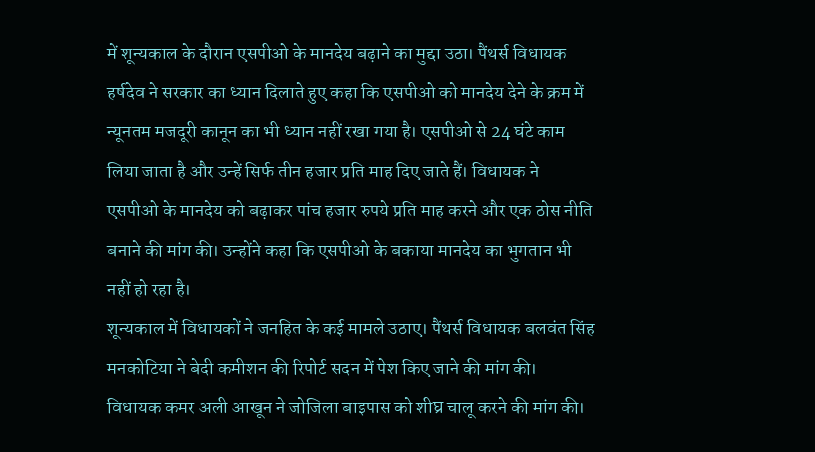में शून्यकाल के दौरान एसपीओ के मानदेय बढ़ाने का मुद्दा उठा। पैंथर्स विधायक हर्षदेव ने सरकार का ध्यान दिलाते हुए कहा कि एसपीओ को मानदेय देने के क्रम में न्यूनतम मजदूरी कानून का भी ध्यान नहीं रखा गया है। एसपीओ से 24 घंटे काम लिया जाता है और उन्हें सिर्फ तीन हजार प्रति माह दिए जाते हैं। विधायक ने एसपीओ के मानदेय को बढ़ाकर पांच हजार रुपये प्रति माह करने और एक ठोस नीति बनाने की मांग की। उन्होंने कहा कि एसपीओ के बकाया मानदेय का भुगतान भी नहीं हो रहा है।
शून्यकाल में विधायकों ने जनहित के कई मामले उठाए। पैंथर्स विधायक बलवंत सिंह मनकोटिया ने बेदी कमीशन की रिपोर्ट सदन में पेश किए जाने की मांग की। विधायक कमर अली आखून ने जोजिला बाइपास को शीघ्र चालू करने की मांग की।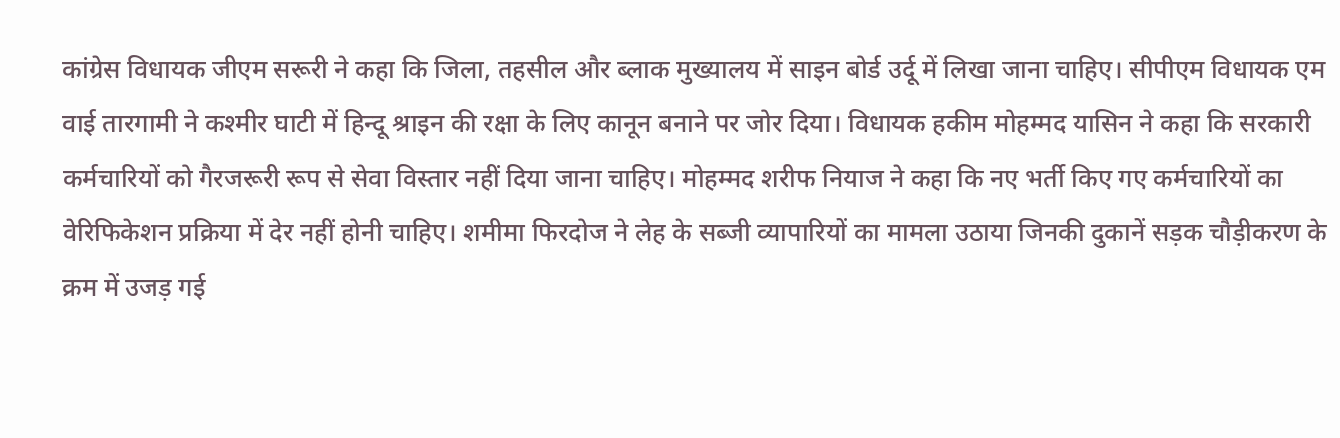कांग्रेस विधायक जीएम सरूरी ने कहा कि जिला, तहसील और ब्लाक मुख्यालय में साइन बोर्ड उर्दू में लिखा जाना चाहिए। सीपीएम विधायक एम वाई तारगामी ने कश्मीर घाटी में हिन्दू श्राइन की रक्षा के लिए कानून बनाने पर जोर दिया। विधायक हकीम मोहम्मद यासिन ने कहा कि सरकारी कर्मचारियों को गैरजरूरी रूप से सेवा विस्तार नहीं दिया जाना चाहिए। मोहम्मद शरीफ नियाज ने कहा कि नए भर्ती किए गए कर्मचारियों का वेरिफिकेशन प्रक्रिया में देर नहीं होनी चाहिए। शमीमा फिरदोज ने लेह के सब्जी व्यापारियों का मामला उठाया जिनकी दुकानें सड़क चौड़ीकरण के क्रम में उजड़ गई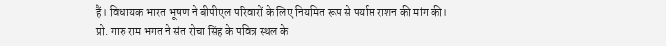हैं। विधायक भारत भूषण ने बीपीएल परिवारों के लिए नियमित रूप से पर्याप्त राशन की मांग की।
प्रो. गारु राम भगत ने संत रोचा सिंह के पवित्र स्थल के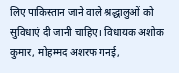लिए पाकिस्तान जाने वाले श्रद्धालुओं को सुविधाएं दी जानी चाहिए। विधायक अशोक कुमार, मोहम्मद अशरफ गनई,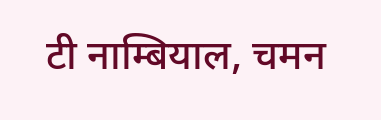टी नाम्बियाल, चमन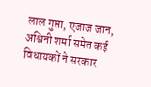लाल गुप्ता, एजाज जान, अश्विनी शर्मा समेत कई विधायकों ने सरकार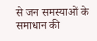से जन समस्याओं के समाधान की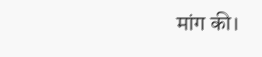मांग की।